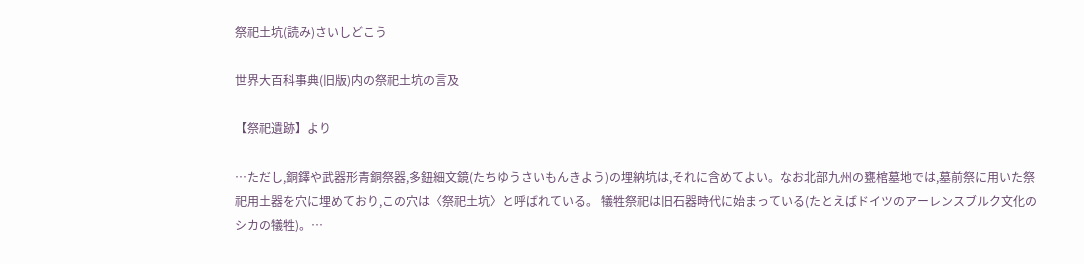祭祀土坑(読み)さいしどこう

世界大百科事典(旧版)内の祭祀土坑の言及

【祭祀遺跡】より

…ただし,銅鐸や武器形青銅祭器,多鈕細文鏡(たちゆうさいもんきよう)の埋納坑は,それに含めてよい。なお北部九州の甕棺墓地では,墓前祭に用いた祭祀用土器を穴に埋めており,この穴は〈祭祀土坑〉と呼ばれている。 犠牲祭祀は旧石器時代に始まっている(たとえばドイツのアーレンスブルク文化のシカの犠牲)。…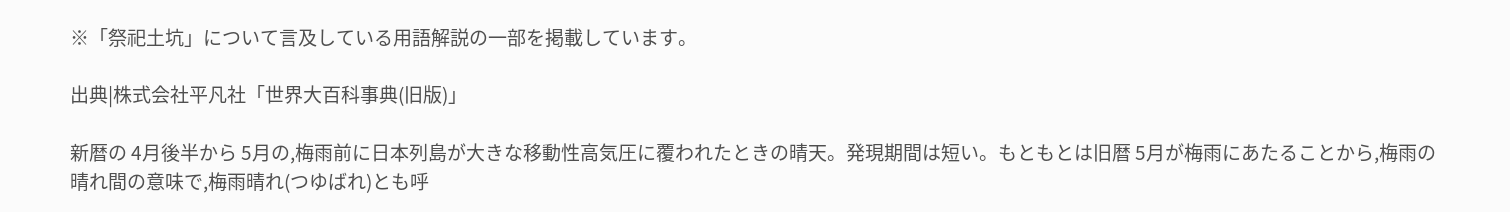※「祭祀土坑」について言及している用語解説の一部を掲載しています。

出典|株式会社平凡社「世界大百科事典(旧版)」

新暦の 4月後半から 5月の,梅雨前に日本列島が大きな移動性高気圧に覆われたときの晴天。発現期間は短い。もともとは旧暦 5月が梅雨にあたることから,梅雨の晴れ間の意味で,梅雨晴れ(つゆばれ)とも呼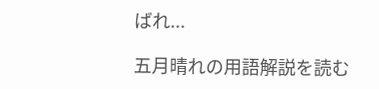ばれ...

五月晴れの用語解説を読む